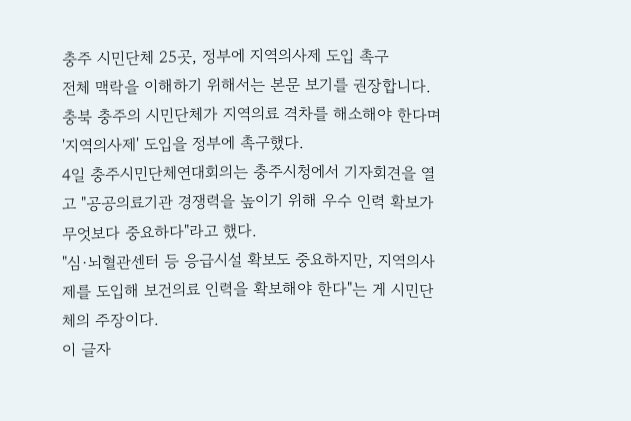충주 시민단체 25곳, 정부에 지역의사제 도입 촉구
전체 맥락을 이해하기 위해서는 본문 보기를 권장합니다.
충북 충주의 시민단체가 지역의료 격차를 해소해야 한다며 '지역의사제' 도입을 정부에 촉구했다.
4일 충주시민단체연대회의는 충주시청에서 기자회견을 열고 "공공의료기관 경쟁력을 높이기 위해 우수 인력 확보가 무엇보다 중요하다"라고 했다.
"심·뇌혈관센터 등 응급시설 확보도 중요하지만, 지역의사제를 도입해 보건의료 인력을 확보해야 한다"는 게 시민단체의 주장이다.
이 글자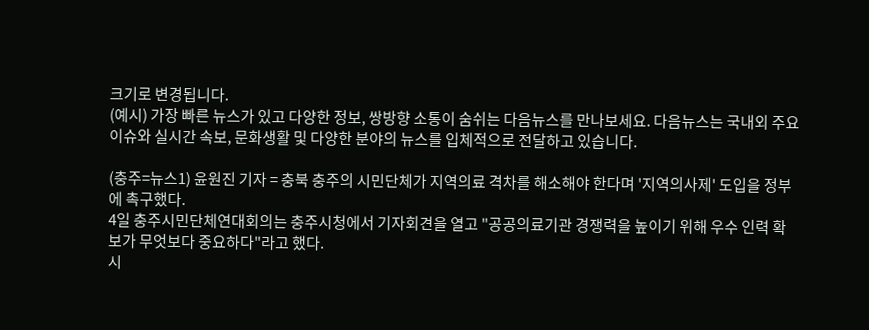크기로 변경됩니다.
(예시) 가장 빠른 뉴스가 있고 다양한 정보, 쌍방향 소통이 숨쉬는 다음뉴스를 만나보세요. 다음뉴스는 국내외 주요이슈와 실시간 속보, 문화생활 및 다양한 분야의 뉴스를 입체적으로 전달하고 있습니다.

(충주=뉴스1) 윤원진 기자 = 충북 충주의 시민단체가 지역의료 격차를 해소해야 한다며 '지역의사제' 도입을 정부에 촉구했다.
4일 충주시민단체연대회의는 충주시청에서 기자회견을 열고 "공공의료기관 경쟁력을 높이기 위해 우수 인력 확보가 무엇보다 중요하다"라고 했다.
시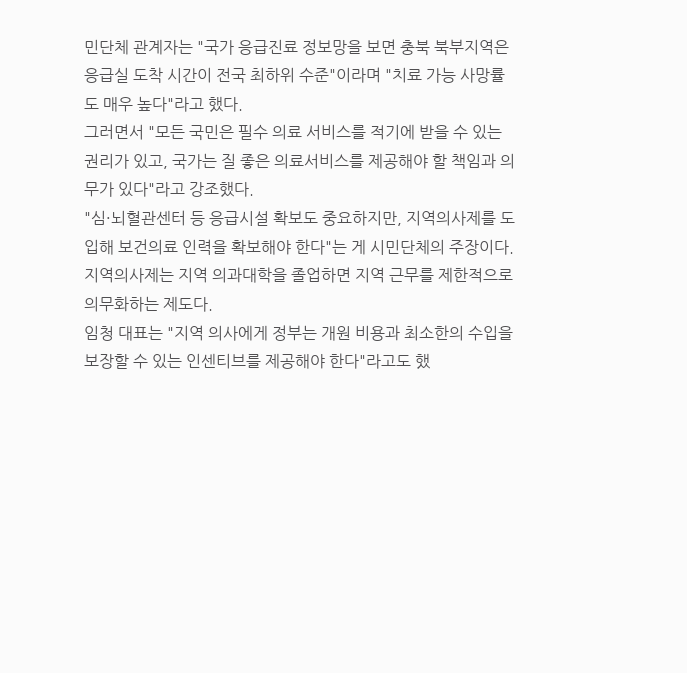민단체 관계자는 "국가 응급진료 정보망을 보면 충북 북부지역은 응급실 도착 시간이 전국 최하위 수준"이라며 "치료 가능 사망률도 매우 높다"라고 했다.
그러면서 "모든 국민은 필수 의료 서비스를 적기에 받을 수 있는 권리가 있고, 국가는 질 좋은 의료서비스를 제공해야 할 책임과 의무가 있다"라고 강조했다.
"심·뇌혈관센터 등 응급시설 확보도 중요하지만, 지역의사제를 도입해 보건의료 인력을 확보해야 한다"는 게 시민단체의 주장이다.
지역의사제는 지역 의과대학을 졸업하면 지역 근무를 제한적으로 의무화하는 제도다.
임청 대표는 "지역 의사에게 정부는 개원 비용과 최소한의 수입을 보장할 수 있는 인센티브를 제공해야 한다"라고도 했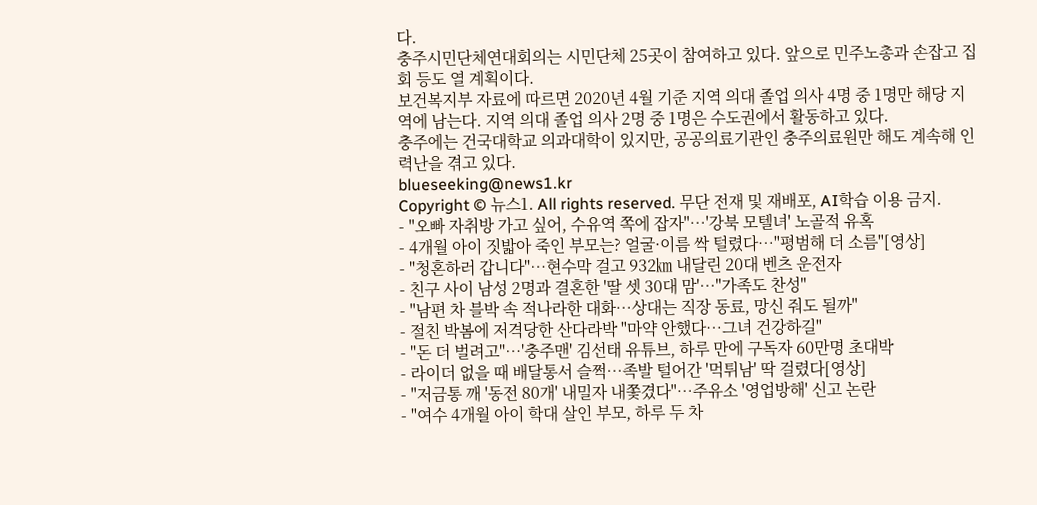다.
충주시민단체연대회의는 시민단체 25곳이 참여하고 있다. 앞으로 민주노총과 손잡고 집회 등도 열 계획이다.
보건복지부 자료에 따르면 2020년 4월 기준 지역 의대 졸업 의사 4명 중 1명만 해당 지역에 남는다. 지역 의대 졸업 의사 2명 중 1명은 수도권에서 활동하고 있다.
충주에는 건국대학교 의과대학이 있지만, 공공의료기관인 충주의료원만 해도 계속해 인력난을 겪고 있다.
blueseeking@news1.kr
Copyright © 뉴스1. All rights reserved. 무단 전재 및 재배포, AI학습 이용 금지.
- "오빠 자취방 가고 싶어, 수유역 쪽에 잡자"…'강북 모텔녀' 노골적 유혹
- 4개월 아이 짓밟아 죽인 부모는? 얼굴·이름 싹 털렸다…"평범해 더 소름"[영상]
- "청혼하러 갑니다"…현수막 걸고 932㎞ 내달린 20대 벤츠 운전자
- 친구 사이 남성 2명과 결혼한 '딸 셋 30대 맘'…"가족도 찬성"
- "남편 차 블박 속 적나라한 대화…상대는 직장 동료, 망신 줘도 될까"
- 절친 박봄에 저격당한 산다라박 "마약 안했다…그녀 건강하길"
- "돈 더 벌려고"…'충주맨' 김선태 유튜브, 하루 만에 구독자 60만명 초대박
- 라이더 없을 때 배달통서 슬쩍…족발 털어간 '먹튀남' 딱 걸렸다[영상]
- "저금통 깨 '동전 80개' 내밀자 내쫓겼다"…주유소 '영업방해' 신고 논란
- "여수 4개월 아이 학대 살인 부모, 하루 두 차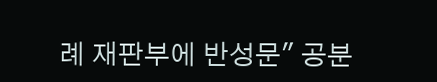례 재판부에 반성문" 공분